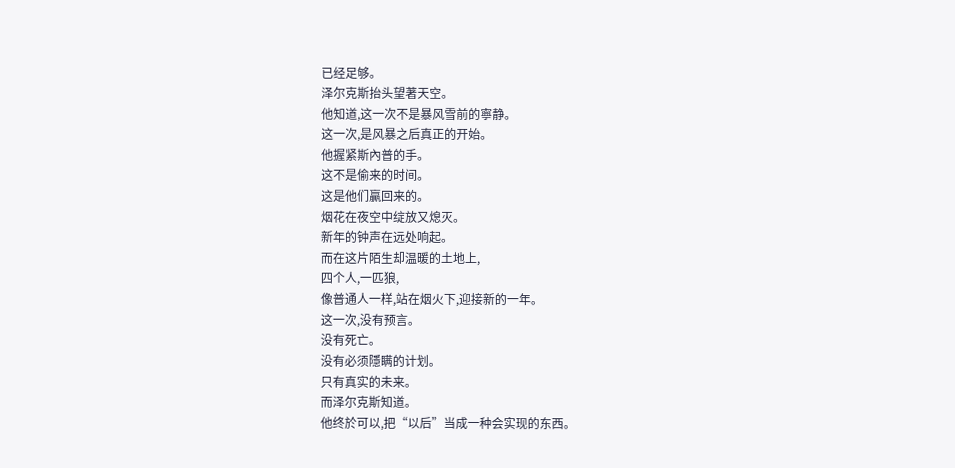已经足够。
泽尔克斯抬头望著天空。
他知道,这一次不是暴风雪前的寧静。
这一次,是风暴之后真正的开始。
他握紧斯內普的手。
这不是偷来的时间。
这是他们贏回来的。
烟花在夜空中绽放又熄灭。
新年的钟声在远处响起。
而在这片陌生却温暖的土地上,
四个人,一匹狼,
像普通人一样,站在烟火下,迎接新的一年。
这一次,没有预言。
没有死亡。
没有必须隱瞒的计划。
只有真实的未来。
而泽尔克斯知道。
他终於可以,把“以后”当成一种会实现的东西。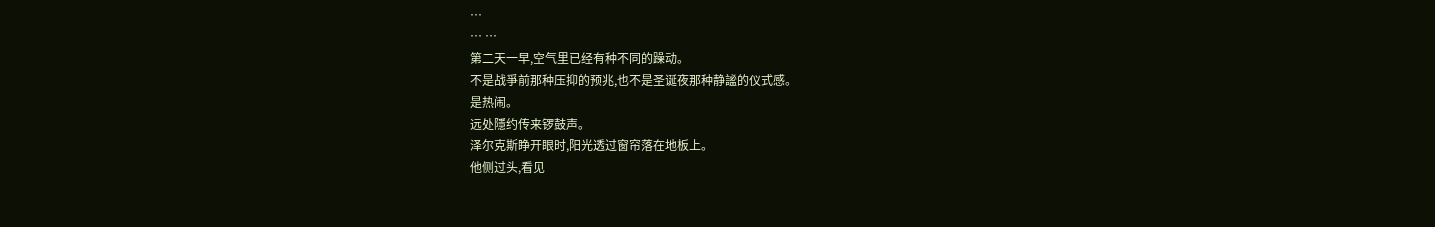…
… …
第二天一早,空气里已经有种不同的躁动。
不是战爭前那种压抑的预兆,也不是圣诞夜那种静謐的仪式感。
是热闹。
远处隱约传来锣鼓声。
泽尔克斯睁开眼时,阳光透过窗帘落在地板上。
他侧过头,看见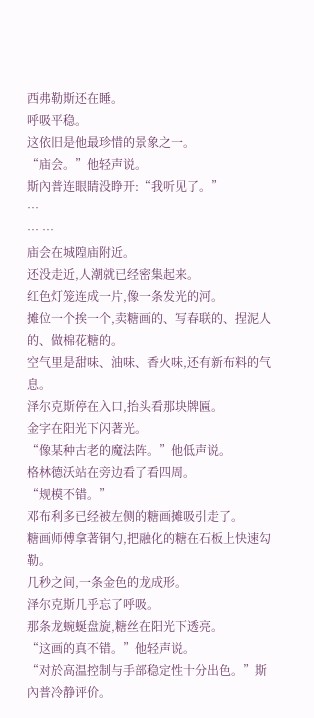西弗勒斯还在睡。
呼吸平稳。
这依旧是他最珍惜的景象之一。
“庙会。”他轻声说。
斯內普连眼睛没睁开:“我听见了。”
…
… …
庙会在城隍庙附近。
还没走近,人潮就已经密集起来。
红色灯笼连成一片,像一条发光的河。
摊位一个挨一个,卖糖画的、写春联的、捏泥人的、做棉花糖的。
空气里是甜味、油味、香火味,还有新布料的气息。
泽尔克斯停在入口,抬头看那块牌匾。
金字在阳光下闪著光。
“像某种古老的魔法阵。”他低声说。
格林德沃站在旁边看了看四周。
“规模不错。”
邓布利多已经被左侧的糖画摊吸引走了。
糖画师傅拿著铜勺,把融化的糖在石板上快速勾勒。
几秒之间,一条金色的龙成形。
泽尔克斯几乎忘了呼吸。
那条龙蜿蜒盘旋,糖丝在阳光下透亮。
“这画的真不错。”他轻声说。
“对於高温控制与手部稳定性十分出色。”斯內普冷静评价。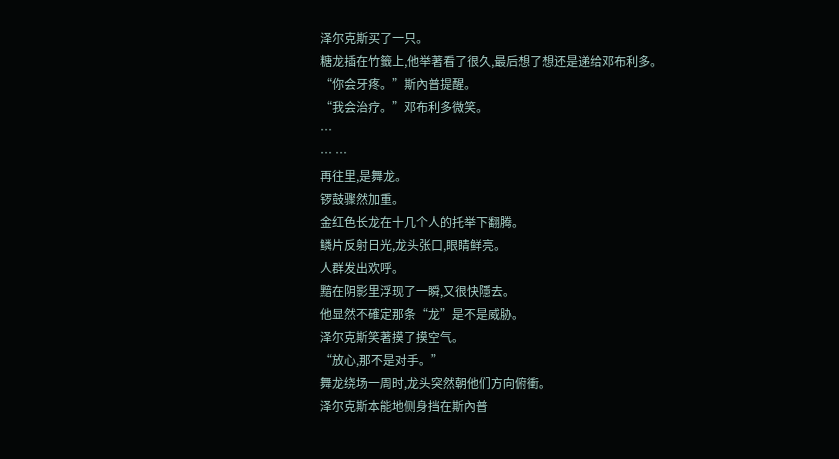泽尔克斯买了一只。
糖龙插在竹籤上,他举著看了很久,最后想了想还是递给邓布利多。
“你会牙疼。”斯內普提醒。
“我会治疗。”邓布利多微笑。
…
… …
再往里,是舞龙。
锣鼓骤然加重。
金红色长龙在十几个人的托举下翻腾。
鳞片反射日光,龙头张口,眼睛鲜亮。
人群发出欢呼。
黯在阴影里浮现了一瞬,又很快隱去。
他显然不確定那条“龙”是不是威胁。
泽尔克斯笑著摸了摸空气。
“放心,那不是对手。”
舞龙绕场一周时,龙头突然朝他们方向俯衝。
泽尔克斯本能地侧身挡在斯內普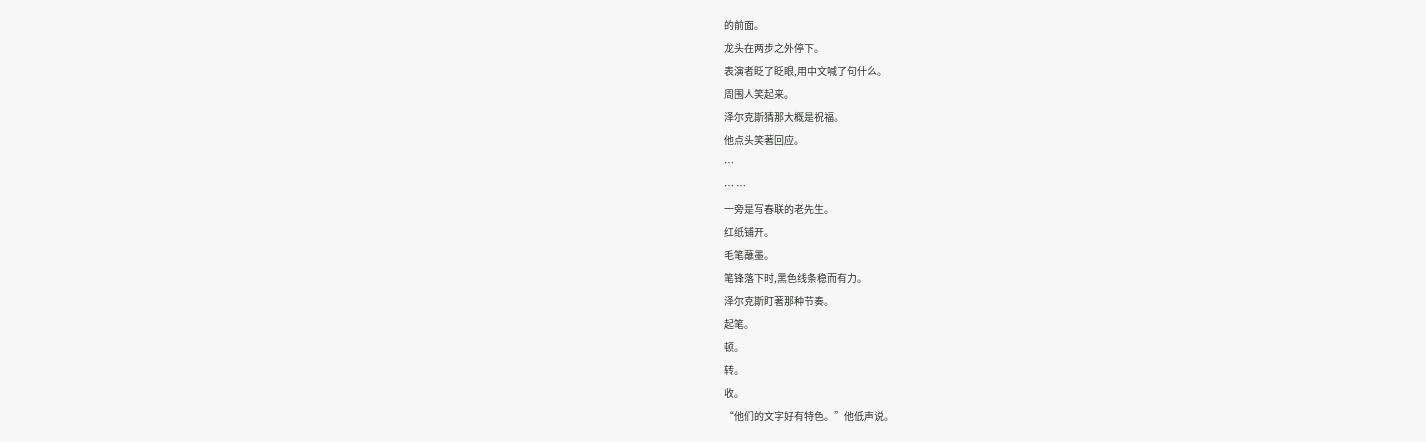的前面。
龙头在两步之外停下。
表演者眨了眨眼,用中文喊了句什么。
周围人笑起来。
泽尔克斯猜那大概是祝福。
他点头笑著回应。
…
… …
一旁是写春联的老先生。
红纸铺开。
毛笔蘸墨。
笔锋落下时,黑色线条稳而有力。
泽尔克斯盯著那种节奏。
起笔。
顿。
转。
收。
“他们的文字好有特色。”他低声说。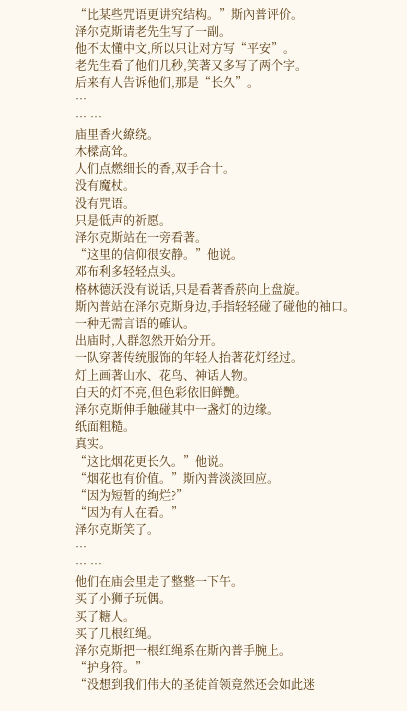“比某些咒语更讲究结构。”斯內普评价。
泽尔克斯请老先生写了一副。
他不太懂中文,所以只让对方写“平安”。
老先生看了他们几秒,笑著又多写了两个字。
后来有人告诉他们,那是“长久”。
…
… …
庙里香火繚绕。
木樑高耸。
人们点燃细长的香,双手合十。
没有魔杖。
没有咒语。
只是低声的祈愿。
泽尔克斯站在一旁看著。
“这里的信仰很安静。”他说。
邓布利多轻轻点头。
格林德沃没有说话,只是看著香菸向上盘旋。
斯內普站在泽尔克斯身边,手指轻轻碰了碰他的袖口。
一种无需言语的確认。
出庙时,人群忽然开始分开。
一队穿著传统服饰的年轻人抬著花灯经过。
灯上画著山水、花鸟、神话人物。
白天的灯不亮,但色彩依旧鲜艷。
泽尔克斯伸手触碰其中一盏灯的边缘。
纸面粗糙。
真实。
“这比烟花更长久。”他说。
“烟花也有价值。”斯內普淡淡回应。
“因为短暂的绚烂?”
“因为有人在看。”
泽尔克斯笑了。
…
… …
他们在庙会里走了整整一下午。
买了小狮子玩偶。
买了糖人。
买了几根红绳。
泽尔克斯把一根红绳系在斯內普手腕上。
“护身符。”
“没想到我们伟大的圣徒首领竟然还会如此迷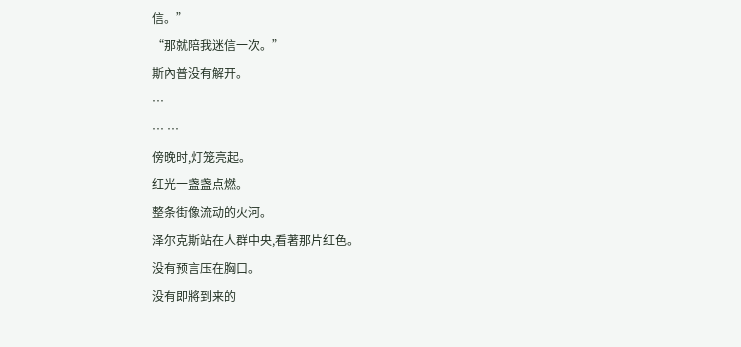信。”
“那就陪我迷信一次。”
斯內普没有解开。
…
… …
傍晚时,灯笼亮起。
红光一盏盏点燃。
整条街像流动的火河。
泽尔克斯站在人群中央,看著那片红色。
没有预言压在胸口。
没有即將到来的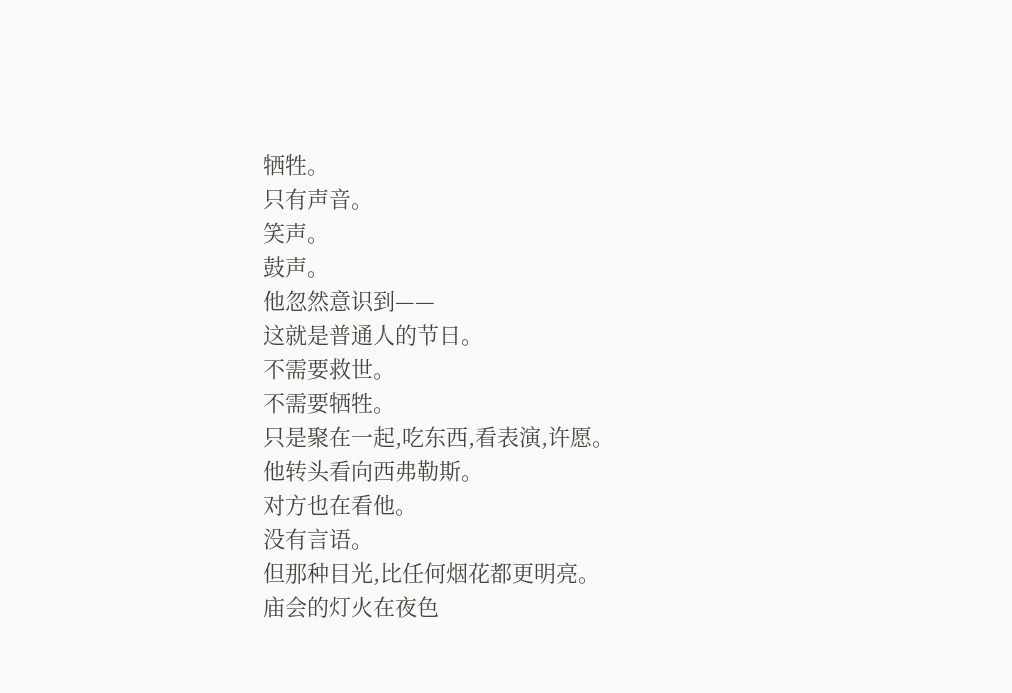牺牲。
只有声音。
笑声。
鼓声。
他忽然意识到——
这就是普通人的节日。
不需要救世。
不需要牺牲。
只是聚在一起,吃东西,看表演,许愿。
他转头看向西弗勒斯。
对方也在看他。
没有言语。
但那种目光,比任何烟花都更明亮。
庙会的灯火在夜色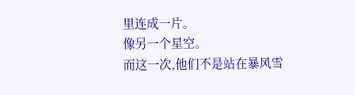里连成一片。
像另一个星空。
而这一次,他们不是站在暴风雪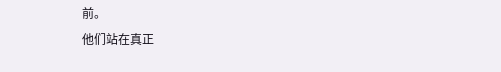前。
他们站在真正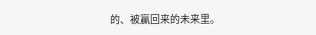的、被贏回来的未来里。